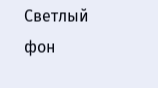Светлый фон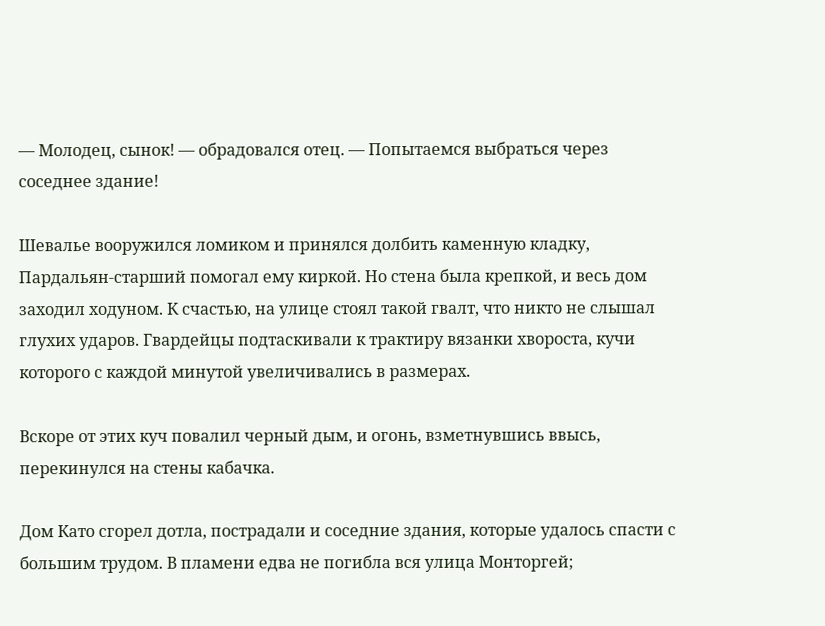— Молодец, сынок! — обрадовался отец. — Попытаемся выбраться через соседнее здание!

Шевалье вооружился ломиком и принялся долбить каменную кладку, Пардальян-старший помогал ему киркой. Но стена была крепкой, и весь дом заходил ходуном. К счастью, на улице стоял такой гвалт, что никто не слышал глухих ударов. Гвардейцы подтаскивали к трактиру вязанки хвороста, кучи которого с каждой минутой увеличивались в размерах.

Вскоре от этих куч повалил черный дым, и огонь, взметнувшись ввысь, перекинулся на стены кабачка.

Дом Като сгорел дотла, пострадали и соседние здания, которые удалось спасти с большим трудом. В пламени едва не погибла вся улица Монторгей;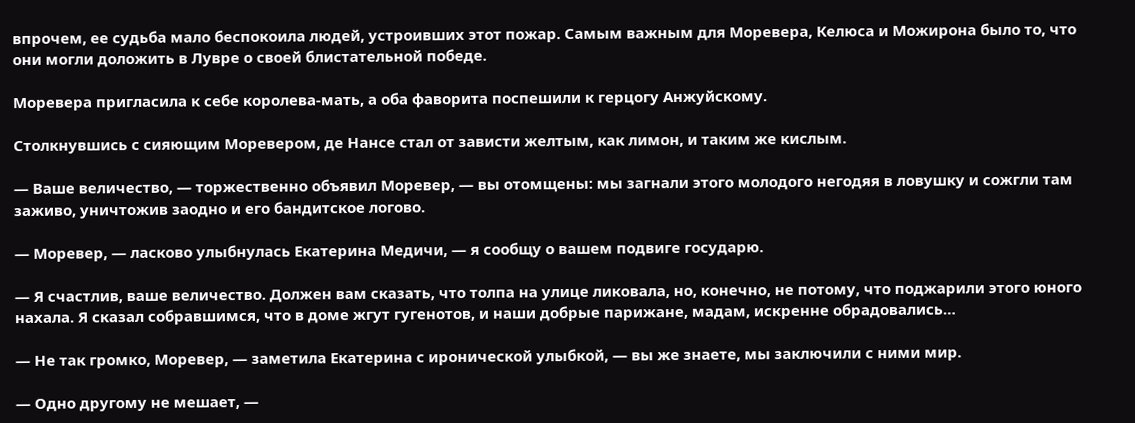впрочем, ее судьба мало беспокоила людей, устроивших этот пожар. Самым важным для Моревера, Келюса и Можирона было то, что они могли доложить в Лувре о своей блистательной победе.

Моревера пригласила к себе королева-мать, а оба фаворита поспешили к герцогу Анжуйскому.

Столкнувшись с сияющим Моревером, де Нансе стал от зависти желтым, как лимон, и таким же кислым.

— Ваше величество, — торжественно объявил Моревер, — вы отомщены: мы загнали этого молодого негодяя в ловушку и сожгли там заживо, уничтожив заодно и его бандитское логово.

— Моревер, — ласково улыбнулась Екатерина Медичи, — я сообщу о вашем подвиге государю.

— Я счастлив, ваше величество. Должен вам сказать, что толпа на улице ликовала, но, конечно, не потому, что поджарили этого юного нахала. Я сказал собравшимся, что в доме жгут гугенотов, и наши добрые парижане, мадам, искренне обрадовались…

— Не так громко, Моревер, — заметила Екатерина с иронической улыбкой, — вы же знаете, мы заключили с ними мир.

— Одно другому не мешает, —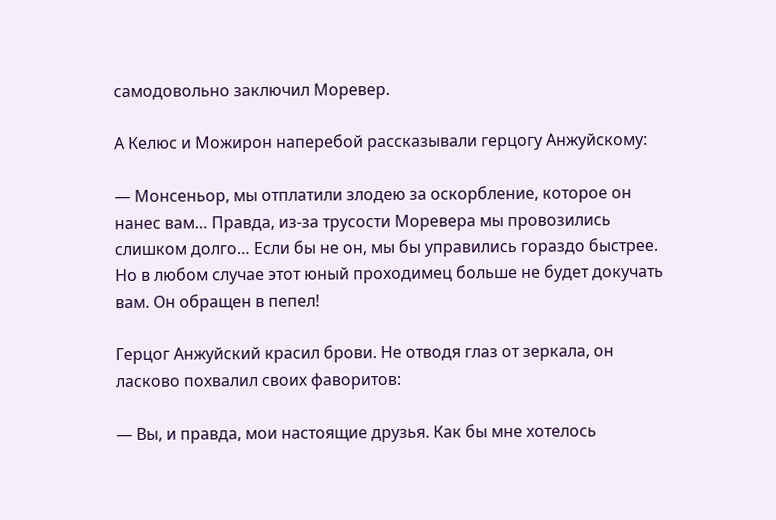самодовольно заключил Моревер.

А Келюс и Можирон наперебой рассказывали герцогу Анжуйскому:

— Монсеньор, мы отплатили злодею за оскорбление, которое он нанес вам… Правда, из-за трусости Моревера мы провозились слишком долго… Если бы не он, мы бы управились гораздо быстрее. Но в любом случае этот юный проходимец больше не будет докучать вам. Он обращен в пепел!

Герцог Анжуйский красил брови. Не отводя глаз от зеркала, он ласково похвалил своих фаворитов:

— Вы, и правда, мои настоящие друзья. Как бы мне хотелось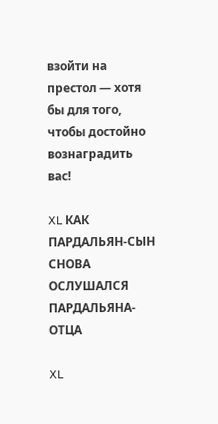взойти на престол — хотя бы для того, чтобы достойно вознаградить вас!

XL КАК ПАРДАЛЬЯН-СЫН СНОВА ОСЛУШАЛСЯ ПАРДАЛЬЯНА-ОТЦА

XL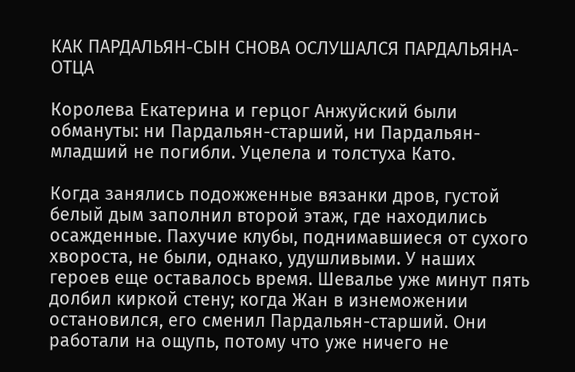КАК ПАРДАЛЬЯН-СЫН СНОВА ОСЛУШАЛСЯ ПАРДАЛЬЯНА-ОТЦА

Королева Екатерина и герцог Анжуйский были обмануты: ни Пардальян-старший, ни Пардальян-младший не погибли. Уцелела и толстуха Като.

Когда занялись подожженные вязанки дров, густой белый дым заполнил второй этаж, где находились осажденные. Пахучие клубы, поднимавшиеся от сухого хвороста, не были, однако, удушливыми. У наших героев еще оставалось время. Шевалье уже минут пять долбил киркой стену; когда Жан в изнеможении остановился, его сменил Пардальян-старший. Они работали на ощупь, потому что уже ничего не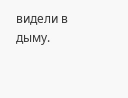видели в дыму.